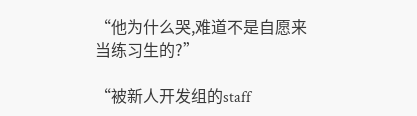“他为什么哭,难道不是自愿来当练习生的?”

“被新人开发组的staff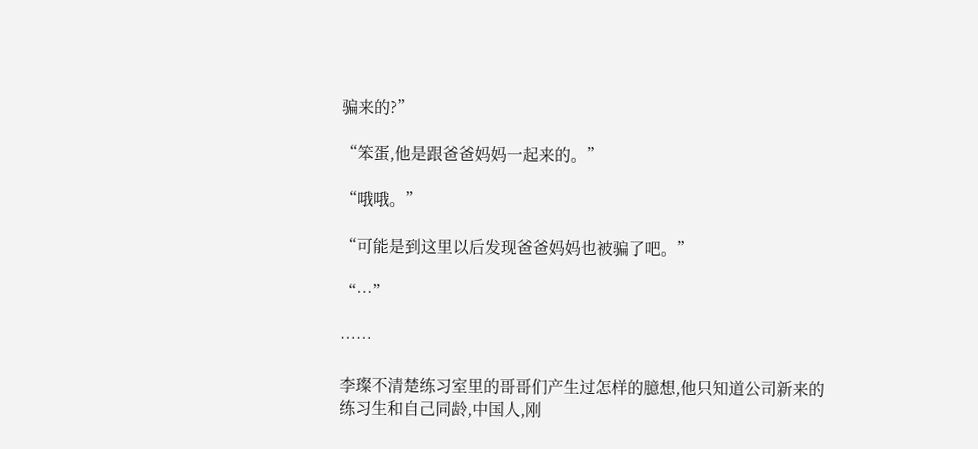骗来的?”

“笨蛋,他是跟爸爸妈妈一起来的。”

“哦哦。”

“可能是到这里以后发现爸爸妈妈也被骗了吧。”

“…”

……

李璨不清楚练习室里的哥哥们产生过怎样的臆想,他只知道公司新来的练习生和自己同龄,中国人,刚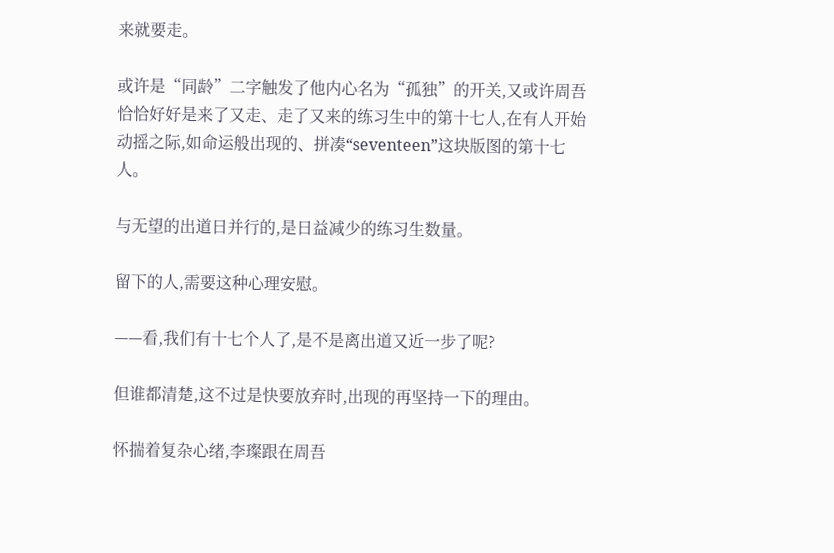来就要走。

或许是“同龄”二字触发了他内心名为“孤独”的开关,又或许周吾恰恰好好是来了又走、走了又来的练习生中的第十七人,在有人开始动摇之际,如命运般出现的、拼凑“seventeen”这块版图的第十七人。

与无望的出道日并行的,是日益减少的练习生数量。

留下的人,需要这种心理安慰。

——看,我们有十七个人了,是不是离出道又近一步了呢?

但谁都清楚,这不过是快要放弃时,出现的再坚持一下的理由。

怀揣着复杂心绪,李璨跟在周吾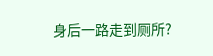身后一路走到厕所?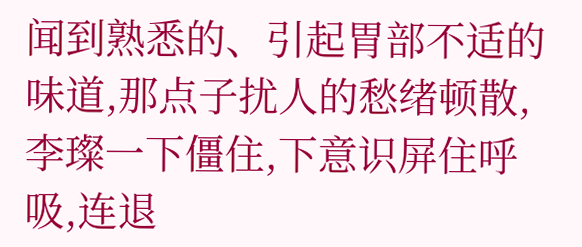闻到熟悉的、引起胃部不适的味道,那点子扰人的愁绪顿散,李璨一下僵住,下意识屏住呼吸,连退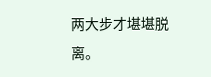两大步才堪堪脱离。